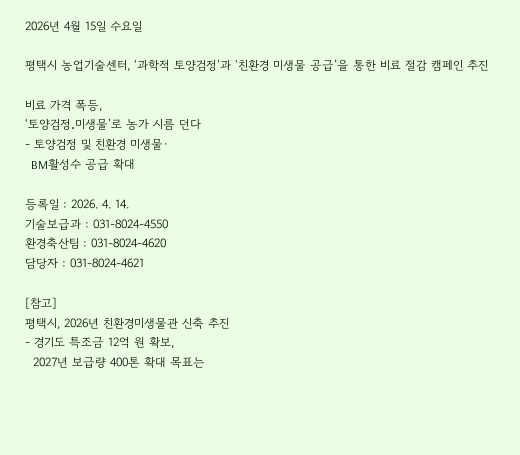2026년 4월 15일 수요일

평택시 농업기술센터, ‘과학적 토양검정’과 ‘친환경 미생물 공급’을 통한 비료 절감 캠페인 추진

비료 가격 폭등,
‘토양검정․미생물’로 농가 시름 던다
- 토양검정 및 친환경 미생물·
  BM활성수 공급 확대

등록일 : 2026. 4. 14.
기술보급과 : 031-8024-4550
환경축산팀 : 031-8024-4620
담당자 : 031-8024-4621

[참고]
평택시, 2026년 친환경미생물관 신축 추진
- 경기도 특조금 12억 원 확보,
  2027년 보급량 400톤 확대 목표는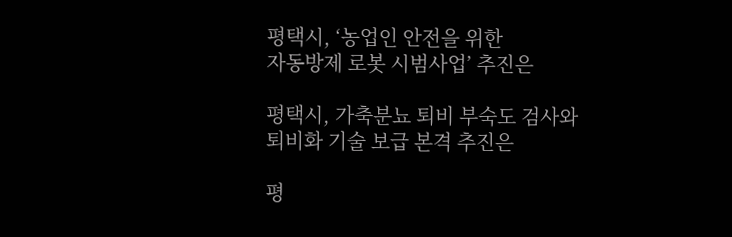평택시, ‘농업인 안전을 위한
자동방제 로봇 시범사업’ 추진은

평택시, 가축분뇨 퇴비 부숙도 검사와
퇴비화 기술 보급 본격 추진은

평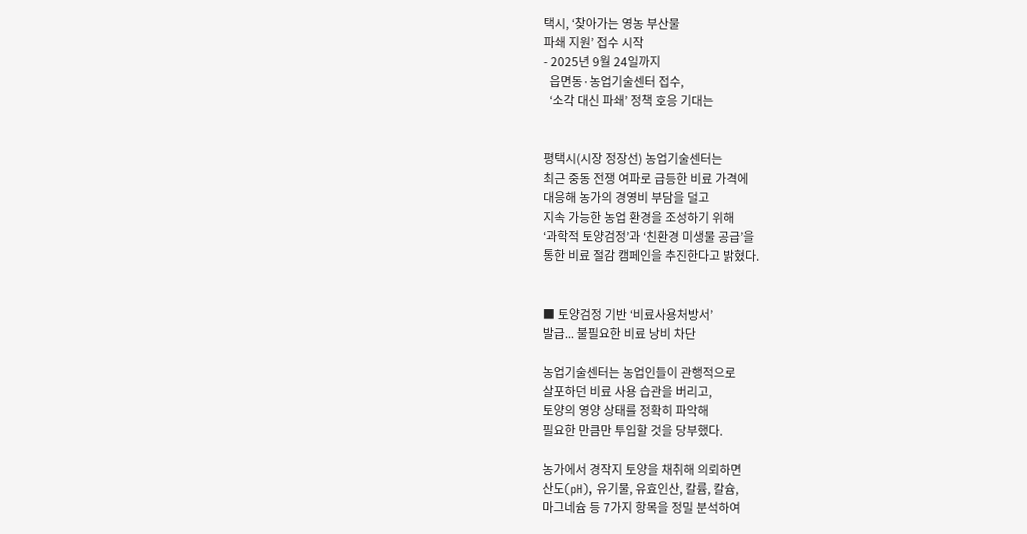택시, ‘찾아가는 영농 부산물
파쇄 지원’ 접수 시작
- 2025년 9월 24일까지
  읍면동·농업기술센터 접수,
  ‘소각 대신 파쇄’ 정책 호응 기대는


평택시(시장 정장선) 농업기술센터는
최근 중동 전쟁 여파로 급등한 비료 가격에
대응해 농가의 경영비 부담을 덜고
지속 가능한 농업 환경을 조성하기 위해
‘과학적 토양검정’과 ‘친환경 미생물 공급’을
통한 비료 절감 캠페인을 추진한다고 밝혔다.


■ 토양검정 기반 ‘비료사용처방서’
발급... 불필요한 비료 낭비 차단

농업기술센터는 농업인들이 관행적으로
살포하던 비료 사용 습관을 버리고,
토양의 영양 상태를 정확히 파악해
필요한 만큼만 투입할 것을 당부했다.

농가에서 경작지 토양을 채취해 의뢰하면
산도(pH), 유기물, 유효인산, 칼륨, 칼슘,
마그네슘 등 7가지 항목을 정밀 분석하여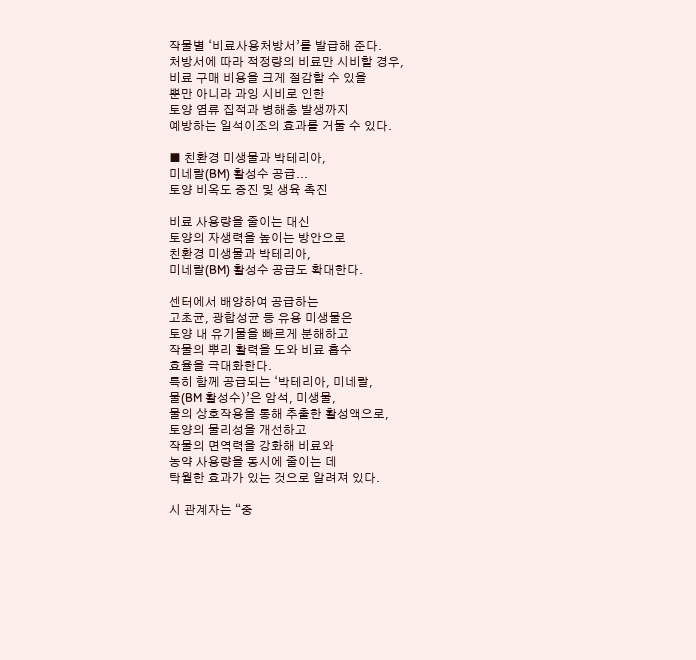작물별 ‘비료사용처방서’를 발급해 준다.
처방서에 따라 적정량의 비료만 시비할 경우,
비료 구매 비용을 크게 절감할 수 있을
뿐만 아니라 과잉 시비로 인한
토양 염류 집적과 병해충 발생까지
예방하는 일석이조의 효과를 거둘 수 있다.

■ 친환경 미생물과 박테리아,
미네랄(BM) 활성수 공급...
토양 비옥도 증진 및 생육 촉진

비료 사용량을 줄이는 대신
토양의 자생력을 높이는 방안으로
친환경 미생물과 박테리아,
미네랄(BM) 활성수 공급도 확대한다.

센터에서 배양하여 공급하는
고초균, 광합성균 등 유용 미생물은
토양 내 유기물을 빠르게 분해하고
작물의 뿌리 활력을 도와 비료 흡수
효율을 극대화한다.
특히 함께 공급되는 ‘박테리아, 미네랄,
물(BM 활성수)’은 암석, 미생물,
물의 상호작용을 통해 추출한 활성액으로,
토양의 물리성을 개선하고
작물의 면역력을 강화해 비료와
농약 사용량을 동시에 줄이는 데
탁월한 효과가 있는 것으로 알려져 있다.

시 관계자는 “중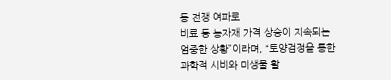동 전쟁 여파로
비료 등 농자재 가격 상승이 지속되는
엄중한 상황”이라며, “토양검정을 통한
과학적 시비와 미생물 활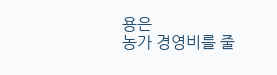용은
농가 경영비를 줄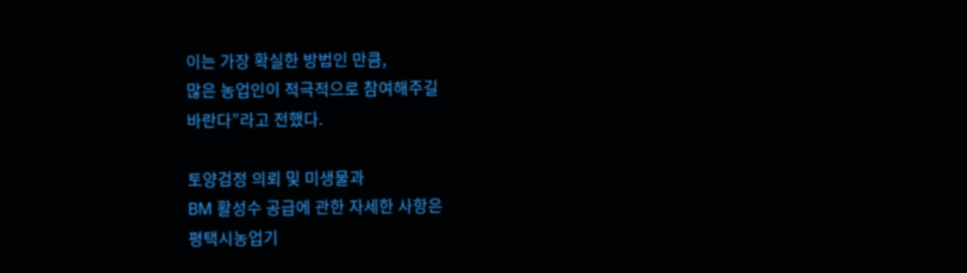이는 가장 확실한 방법인 만큼,
많은 농업인이 적극적으로 참여해주길
바란다”라고 전했다.

토양검정 의뢰 및 미생물과
BM 활성수 공급에 관한 자세한 사항은
평택시농업기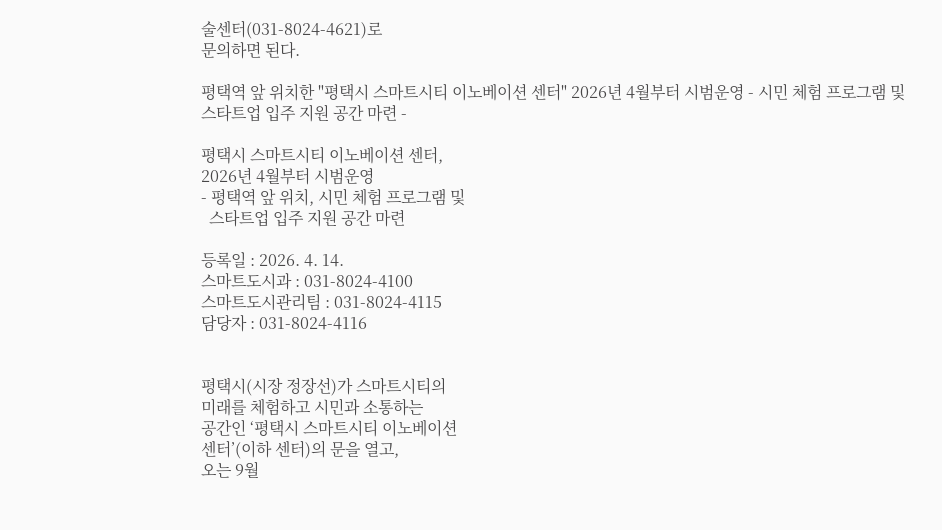술센터(031-8024-4621)로
문의하면 된다.

평택역 앞 위치한 "평택시 스마트시티 이노베이션 센터" 2026년 4월부터 시범운영 - 시민 체험 프로그램 및 스타트업 입주 지원 공간 마련 -

평택시 스마트시티 이노베이션 센터,
2026년 4월부터 시범운영
- 평택역 앞 위치, 시민 체험 프로그램 및
  스타트업 입주 지원 공간 마련

등록일 : 2026. 4. 14.
스마트도시과 : 031-8024-4100
스마트도시관리팀 : 031-8024-4115
담당자 : 031-8024-4116


평택시(시장 정장선)가 스마트시티의
미래를 체험하고 시민과 소통하는
공간인 ‘평택시 스마트시티 이노베이션
센터’(이하 센터)의 문을 열고,
오는 9월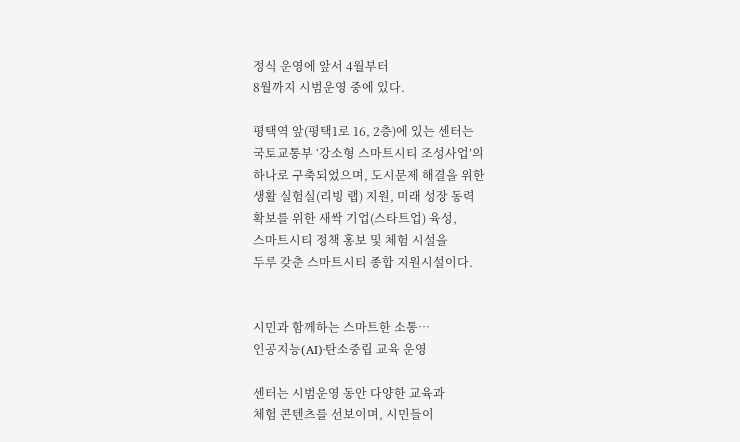정식 운영에 앞서 4월부터
8월까지 시범운영 중에 있다.

평택역 앞(평택1로 16, 2층)에 있는 센터는
국토교통부 ‘강소형 스마트시티 조성사업’의
하나로 구축되었으며, 도시문제 해결을 위한
생활 실험실(리빙 랩) 지원, 미래 성장 동력
확보를 위한 새싹 기업(스타트업) 육성,
스마트시티 정책 홍보 및 체험 시설을
두루 갖춘 스마트시티 종합 지원시설이다.


시민과 함께하는 스마트한 소통…
인공지능(AI)·탄소중립 교육 운영

센터는 시범운영 동안 다양한 교육과
체험 콘텐츠를 선보이며, 시민들이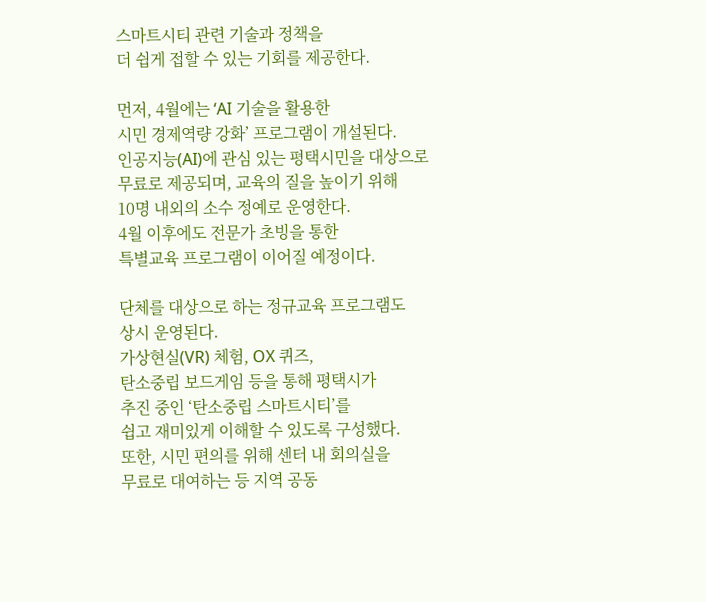스마트시티 관련 기술과 정책을
더 쉽게 접할 수 있는 기회를 제공한다.

먼저, 4월에는 ‘AI 기술을 활용한
시민 경제역량 강화’ 프로그램이 개설된다.
인공지능(AI)에 관심 있는 평택시민을 대상으로
무료로 제공되며, 교육의 질을 높이기 위해
10명 내외의 소수 정예로 운영한다.
4월 이후에도 전문가 초빙을 통한
특별교육 프로그램이 이어질 예정이다.

단체를 대상으로 하는 정규교육 프로그램도
상시 운영된다.
가상현실(VR) 체험, OX 퀴즈,
탄소중립 보드게임 등을 통해 평택시가
추진 중인 ‘탄소중립 스마트시티’를
쉽고 재미있게 이해할 수 있도록 구성했다.
또한, 시민 편의를 위해 센터 내 회의실을
무료로 대여하는 등 지역 공동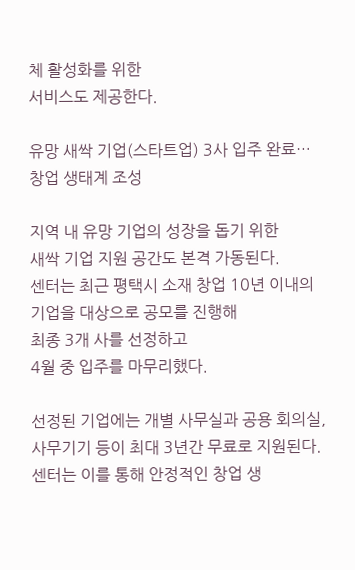체 활성화를 위한
서비스도 제공한다.

유망 새싹 기업(스타트업) 3사 입주 완료…
창업 생태계 조성

지역 내 유망 기업의 성장을 돕기 위한
새싹 기업 지원 공간도 본격 가동된다.
센터는 최근 평택시 소재 창업 10년 이내의
기업을 대상으로 공모를 진행해
최종 3개 사를 선정하고
4월 중 입주를 마무리했다.

선정된 기업에는 개별 사무실과 공용 회의실,
사무기기 등이 최대 3년간 무료로 지원된다.
센터는 이를 통해 안정적인 창업 생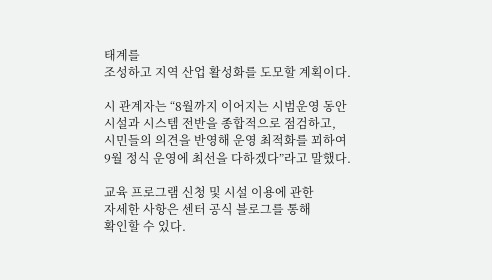태계를
조성하고 지역 산업 활성화를 도모할 계획이다.

시 관계자는 “8월까지 이어지는 시범운영 동안
시설과 시스템 전반을 종합적으로 점검하고,
시민들의 의견을 반영해 운영 최적화를 꾀하여
9월 정식 운영에 최선을 다하겠다”라고 말했다.

교육 프로그램 신청 및 시설 이용에 관한
자세한 사항은 센터 공식 블로그를 통해
확인할 수 있다.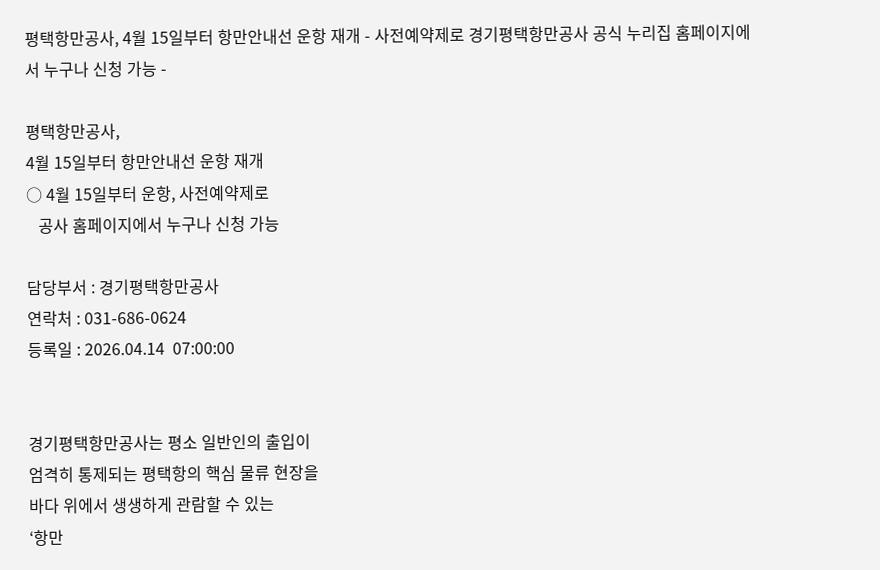평택항만공사, 4월 15일부터 항만안내선 운항 재개 - 사전예약제로 경기평택항만공사 공식 누리집 홈페이지에서 누구나 신청 가능 -

평택항만공사,
4월 15일부터 항만안내선 운항 재개
○ 4월 15일부터 운항, 사전예약제로
   공사 홈페이지에서 누구나 신청 가능

담당부서 : 경기평택항만공사
연락처 : 031-686-0624
등록일 : 2026.04.14  07:00:00


경기평택항만공사는 평소 일반인의 출입이
엄격히 통제되는 평택항의 핵심 물류 현장을
바다 위에서 생생하게 관람할 수 있는
‘항만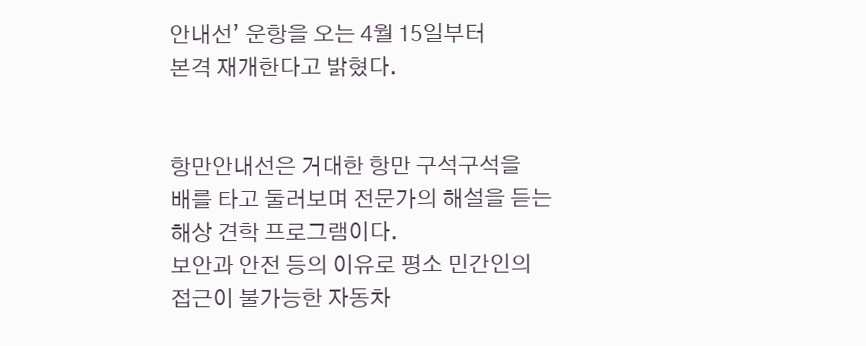안내선’ 운항을 오는 4월 15일부터
본격 재개한다고 밝혔다.


항만안내선은 거대한 항만 구석구석을
배를 타고 둘러보며 전문가의 해설을 듣는
해상 견학 프로그램이다.
보안과 안전 등의 이유로 평소 민간인의
접근이 불가능한 자동차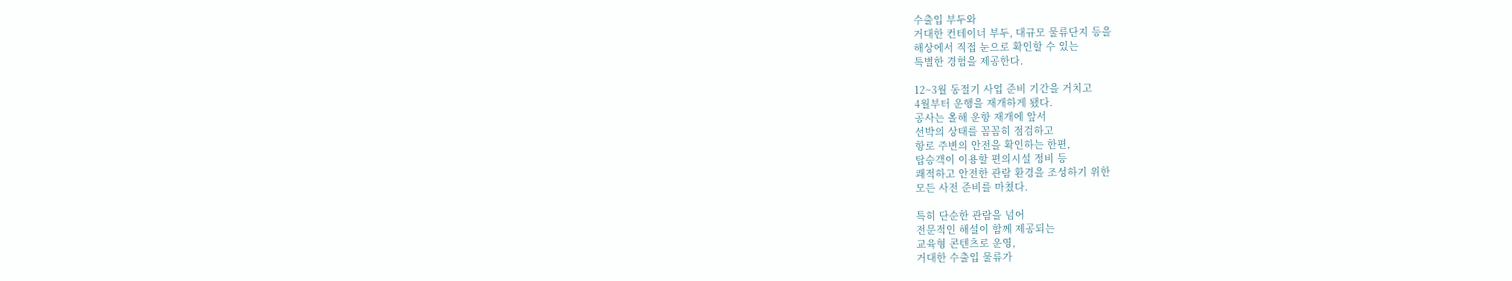수출입 부두와
거대한 컨테이너 부두, 대규모 물류단지 등을
해상에서 직접 눈으로 확인할 수 있는
특별한 경험을 제공한다.

12~3월 동절기 사업 준비 기간을 거치고
4월부터 운행을 재개하게 됐다.
공사는 올해 운항 재개에 앞서
선박의 상태를 꼼꼼히 점검하고
항로 주변의 안전을 확인하는 한편,
탑승객이 이용할 편의시설 정비 등
쾌적하고 안전한 관람 환경을 조성하기 위한
모든 사전 준비를 마쳤다.

특히 단순한 관람을 넘어
전문적인 해설이 함께 제공되는
교육형 콘텐츠로 운영,
거대한 수출입 물류가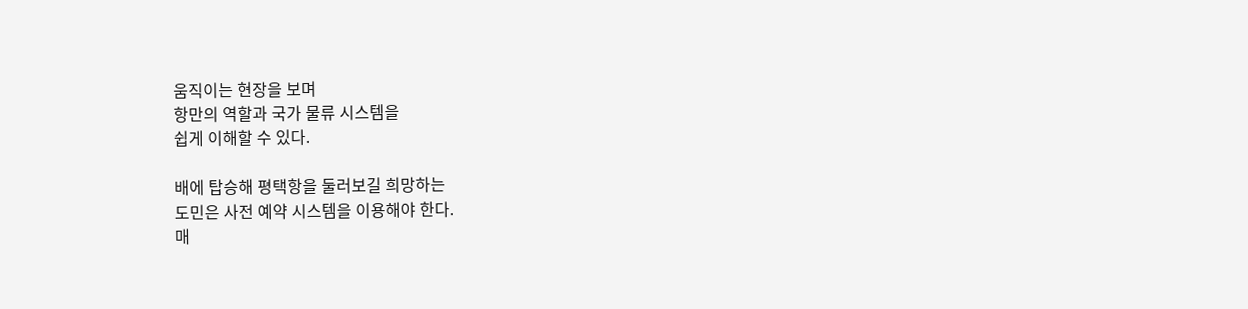움직이는 현장을 보며
항만의 역할과 국가 물류 시스템을
쉽게 이해할 수 있다.

배에 탑승해 평택항을 둘러보길 희망하는
도민은 사전 예약 시스템을 이용해야 한다.
매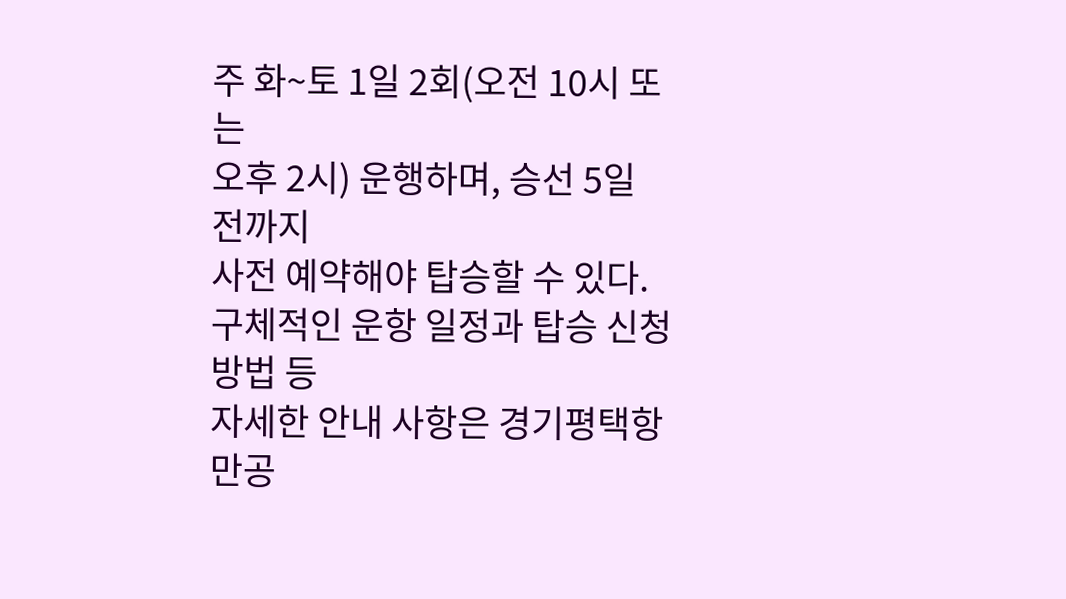주 화~토 1일 2회(오전 10시 또는
오후 2시) 운행하며, 승선 5일 전까지
사전 예약해야 탑승할 수 있다.
구체적인 운항 일정과 탑승 신청 방법 등
자세한 안내 사항은 경기평택항만공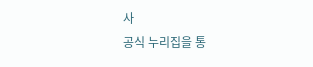사
공식 누리집을 통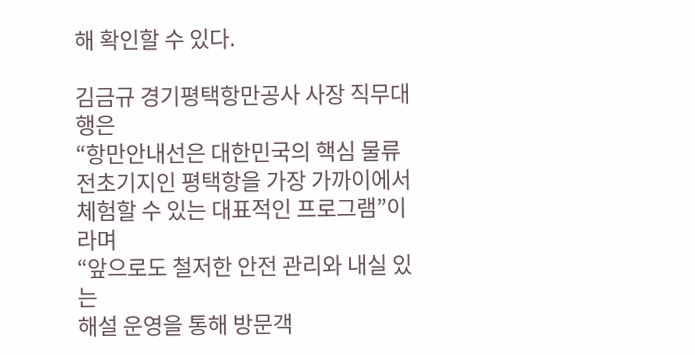해 확인할 수 있다.

김금규 경기평택항만공사 사장 직무대행은
“항만안내선은 대한민국의 핵심 물류
전초기지인 평택항을 가장 가까이에서
체험할 수 있는 대표적인 프로그램”이라며
“앞으로도 철저한 안전 관리와 내실 있는
해설 운영을 통해 방문객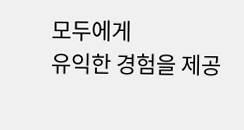모두에게
유익한 경험을 제공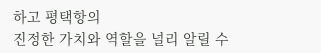하고 평택항의
진정한 가치와 역할을 널리 알릴 수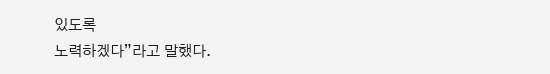있도록
노력하겠다”라고 말했다.